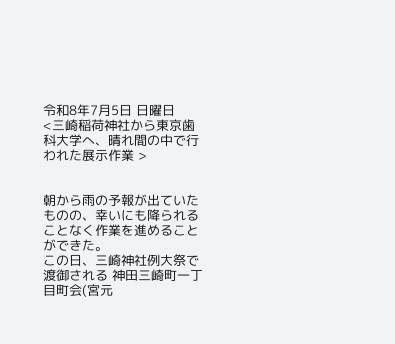令和8年7月5日 日曜日
<三崎稲荷神社から東京歯科大学へ、晴れ間の中で行われた展示作業 >


朝から雨の予報が出ていたものの、幸いにも降られることなく作業を進めることができた。
この日、三崎神社例大祭で渡御される 神田三崎町一丁目町会(宮元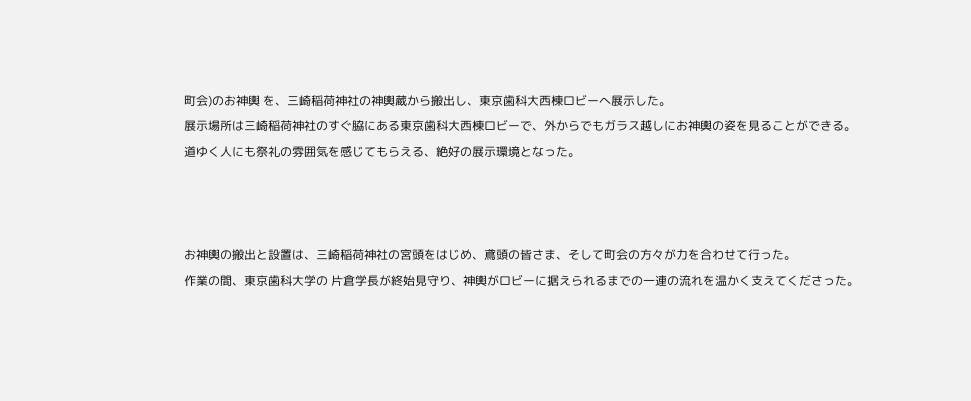町会)のお神輿 を、三崎稲荷神社の神輿蔵から搬出し、東京歯科大西棟ロビーへ展示した。
展示場所は三崎稲荷神社のすぐ脇にある東京歯科大西棟ロビーで、外からでもガラス越しにお神輿の姿を見ることができる。
道ゆく人にも祭礼の雰囲気を感じてもらえる、絶好の展示環境となった。



お神輿の搬出と設置は、三崎稲荷神社の宮頭をはじめ、鳶頭の皆さま、そして町会の方々が力を合わせて行った。
作業の間、東京歯科大学の 片倉学長が終始見守り、神輿がロビーに据えられるまでの一連の流れを温かく支えてくださった。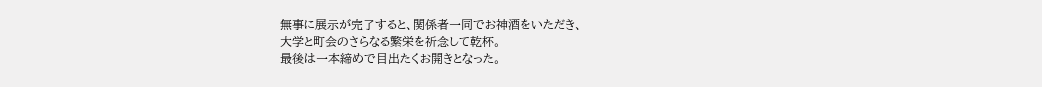無事に展示が完了すると、関係者一同でお神酒をいただき、
大学と町会のさらなる繁栄を祈念して乾杯。
最後は一本締めで目出たくお開きとなった。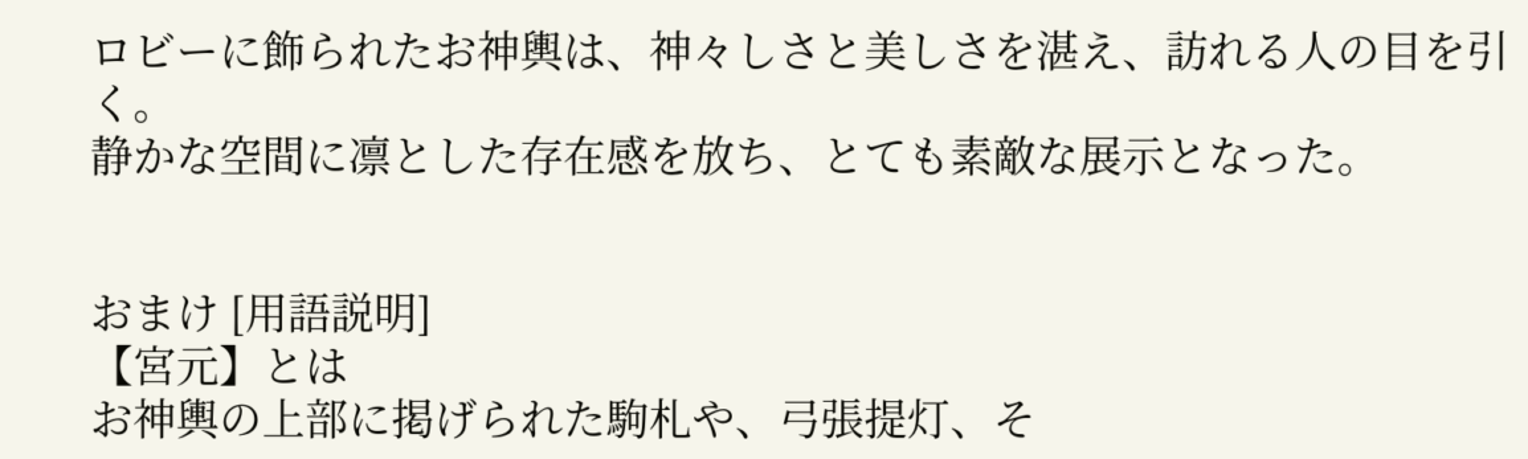ロビーに飾られたお神輿は、神々しさと美しさを湛え、訪れる人の目を引く。
静かな空間に凛とした存在感を放ち、とても素敵な展示となった。


おまけ [用語説明]
【宮元】とは
お神輿の上部に掲げられた駒札や、弓張提灯、そ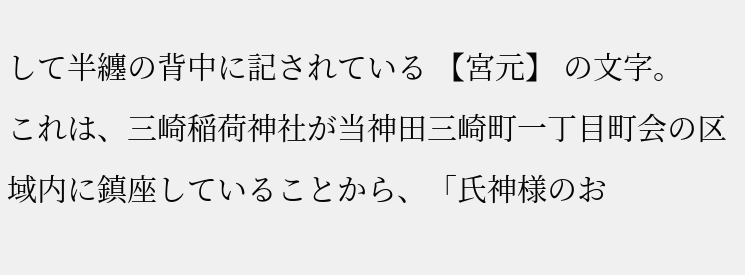して半纏の背中に記されている 【宮元】 の文字。
これは、三崎稲荷神社が当神田三崎町一丁目町会の区域内に鎮座していることから、「氏神様のお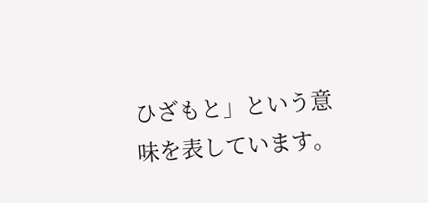ひざもと」という意味を表しています。